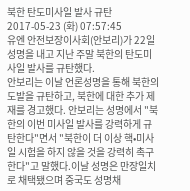북한 탄도미사일 발사 규탄
2017-05-23 (화) 07:57:45
유엔 안전보장이사회(안보리)가 22일 성명을 내고 지난 주말 북한의 탄도미사일 발사를 규탄했다.
안보리는 이날 언론성명을 통해 북한의 도발을 규탄하고, 북한에 대한 추가 제재를 경고했다. 안보리는 성명에서 "북한의 이번 미사일 발사를 강력하게 규탄한다"면서 "북한이 더 이상 핵•미사일 시험을 하지 않을 것을 강력히 촉구한다"고 말했다.이날 성명은 만장일치로 채택됐으며 중국도 성명채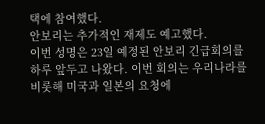택에 참여했다.
안보리는 추가적인 재제도 예고했다.
이번 성명은 23일 예정된 안보리 긴급회의를 하루 앞두고 나왔다. 이번 회의는 우리나라를 비롯해 미국과 일본의 요청에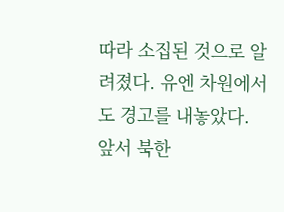따라 소집된 것으로 알려졌다. 유엔 차원에서도 경고를 내놓았다.
앞서 북한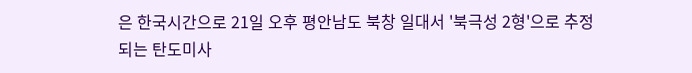은 한국시간으로 21일 오후 평안남도 북창 일대서 '북극성 2형'으로 추정되는 탄도미사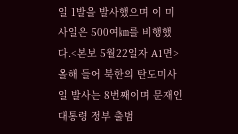일 1발을 발사했으며 이 미사일은 500여㎞를 비행했다.<본보 5월22일자 A1면>
올해 들어 북한의 탄도미사일 발사는 8번째이며 문재인 대통령 정부 출범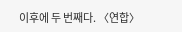이후에 두 번째다. 〈연합〉